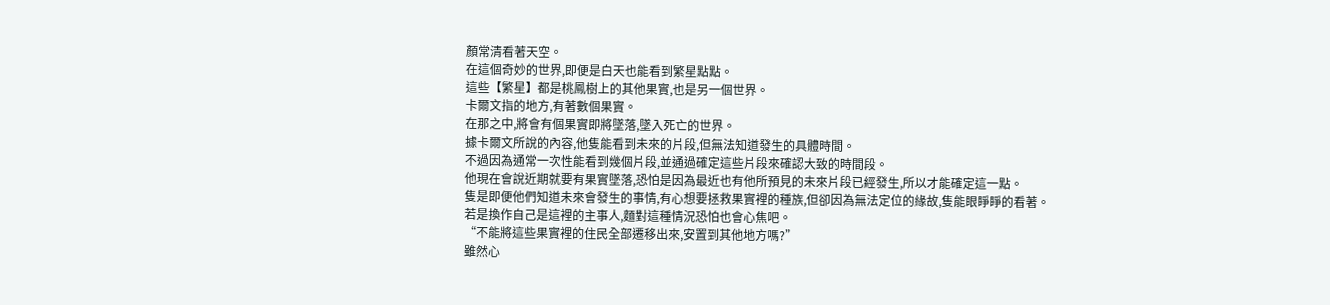顏常清看著天空。
在這個奇妙的世界,即便是白天也能看到繁星點點。
這些【繁星】都是桃鳳樹上的其他果實,也是另一個世界。
卡爾文指的地方,有著數個果實。
在那之中,將會有個果實即將墜落,墜入死亡的世界。
據卡爾文所說的內容,他隻能看到未來的片段,但無法知道發生的具體時間。
不過因為通常一次性能看到幾個片段,並通過確定這些片段來確認大致的時間段。
他現在會說近期就要有果實墜落,恐怕是因為最近也有他所預見的未來片段已經發生,所以才能確定這一點。
隻是即便他們知道未來會發生的事情,有心想要拯救果實裡的種族,但卻因為無法定位的緣故,隻能眼睜睜的看著。
若是換作自己是這裡的主事人,麵對這種情況恐怕也會心焦吧。
“不能將這些果實裡的住民全部遷移出來,安置到其他地方嗎?”
雖然心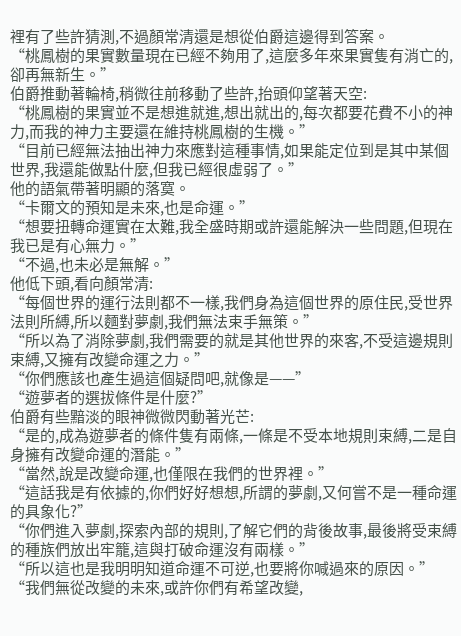裡有了些許猜測,不過顏常清還是想從伯爵這邊得到答案。
“桃鳳樹的果實數量現在已經不夠用了,這麼多年來果實隻有消亡的,卻再無新生。”
伯爵推動著輪椅,稍微往前移動了些許,抬頭仰望著天空:
“桃鳳樹的果實並不是想進就進,想出就出的,每次都要花費不小的神力,而我的神力主要還在維持桃鳳樹的生機。”
“目前已經無法抽出神力來應對這種事情,如果能定位到是其中某個世界,我還能做點什麼,但我已經很虛弱了。”
他的語氣帶著明顯的落寞。
“卡爾文的預知是未來,也是命運。”
“想要扭轉命運實在太難,我全盛時期或許還能解決一些問題,但現在我已是有心無力。”
“不過,也未必是無解。”
他低下頭,看向顏常清:
“每個世界的運行法則都不一樣,我們身為這個世界的原住民,受世界法則所縛,所以麵對夢劇,我們無法束手無策。”
“所以為了消除夢劇,我們需要的就是其他世界的來客,不受這邊規則束縛,又擁有改變命運之力。”
“你們應該也產生過這個疑問吧,就像是——”
“遊夢者的選拔條件是什麼?”
伯爵有些黯淡的眼神微微閃動著光芒:
“是的,成為遊夢者的條件隻有兩條,一條是不受本地規則束縛,二是自身擁有改變命運的潛能。”
“當然,說是改變命運,也僅限在我們的世界裡。”
“這話我是有依據的,你們好好想想,所謂的夢劇,又何嘗不是一種命運的具象化?”
“你們進入夢劇,探索內部的規則,了解它們的背後故事,最後將受束縛的種族們放出牢籠,這與打破命運沒有兩樣。”
“所以這也是我明明知道命運不可逆,也要將你喊過來的原因。”
“我們無從改變的未來,或許你們有希望改變,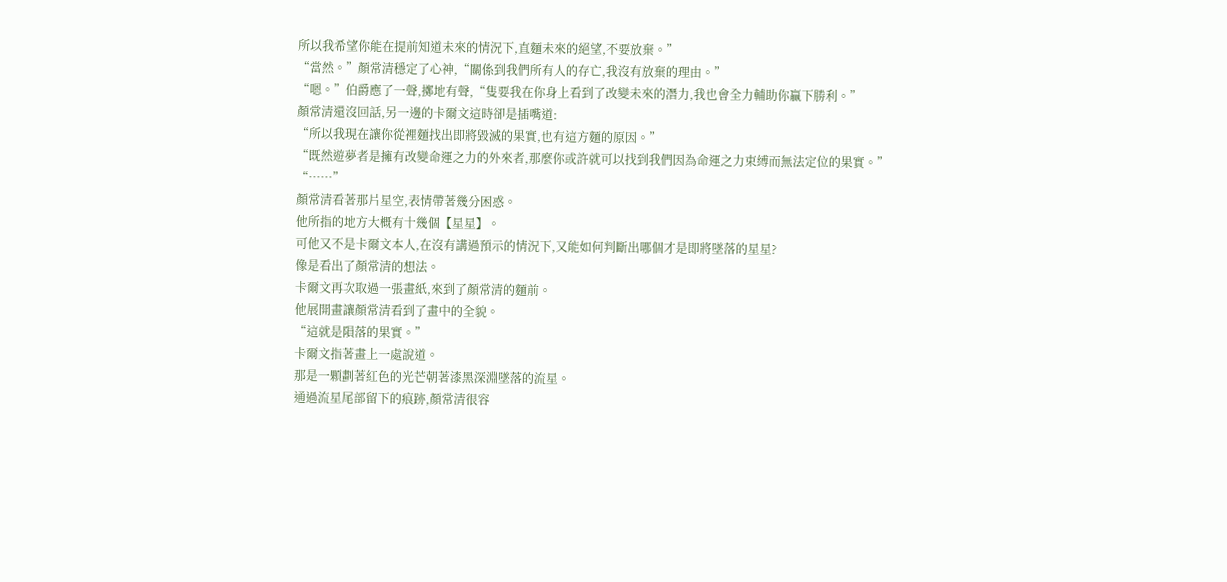所以我希望你能在提前知道未來的情況下,直麵未來的絕望,不要放棄。”
“當然。”顏常清穩定了心神,“關係到我們所有人的存亡,我沒有放棄的理由。”
“嗯。”伯爵應了一聲,擲地有聲,“隻要我在你身上看到了改變未來的潛力,我也會全力輔助你贏下勝利。”
顏常清還沒回話,另一邊的卡爾文這時卻是插嘴道:
“所以我現在讓你從裡麵找出即將毀滅的果實,也有這方麵的原因。”
“既然遊夢者是擁有改變命運之力的外來者,那麼你或許就可以找到我們因為命運之力束縛而無法定位的果實。”
“……”
顏常清看著那片星空,表情帶著幾分困惑。
他所指的地方大概有十幾個【星星】。
可他又不是卡爾文本人,在沒有講過預示的情況下,又能如何判斷出哪個才是即將墜落的星星?
像是看出了顏常清的想法。
卡爾文再次取過一張畫紙,來到了顏常清的麵前。
他展開畫讓顏常清看到了畫中的全貌。
“這就是隕落的果實。”
卡爾文指著畫上一處說道。
那是一顆劃著紅色的光芒朝著漆黑深淵墜落的流星。
通過流星尾部留下的痕跡,顏常清很容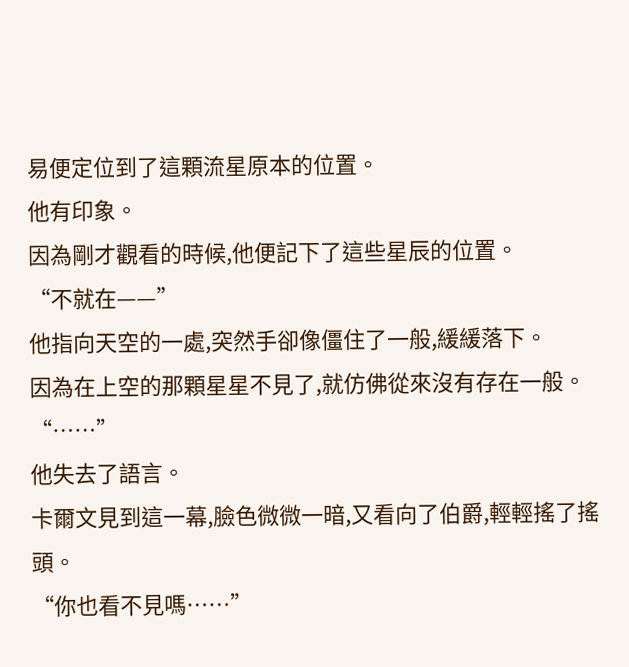易便定位到了這顆流星原本的位置。
他有印象。
因為剛才觀看的時候,他便記下了這些星辰的位置。
“不就在——”
他指向天空的一處,突然手卻像僵住了一般,緩緩落下。
因為在上空的那顆星星不見了,就仿佛從來沒有存在一般。
“……”
他失去了語言。
卡爾文見到這一幕,臉色微微一暗,又看向了伯爵,輕輕搖了搖頭。
“你也看不見嗎……”